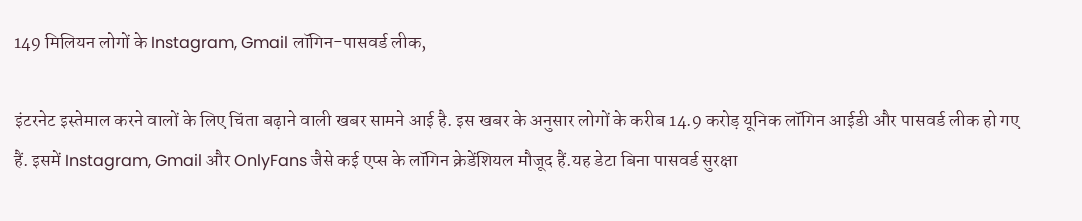149 मिलियन लोगों के Instagram, Gmail लॉगिन-पासवर्ड लीक,

इंटरनेट इस्तेमाल करने वालों के लिए चिंता बढ़ाने वाली खबर सामने आई है. इस खबर के अनुसार लोगों के करीब 14.9 करोड़ यूनिक लॉगिन आईडी और पासवर्ड लीक हो गए हैं. इसमें Instagram, Gmail और OnlyFans जैसे कई एप्स के लॉगिन क्रेडेंशियल मौजूद हैं.यह डेटा बिना पासवर्ड सुरक्षा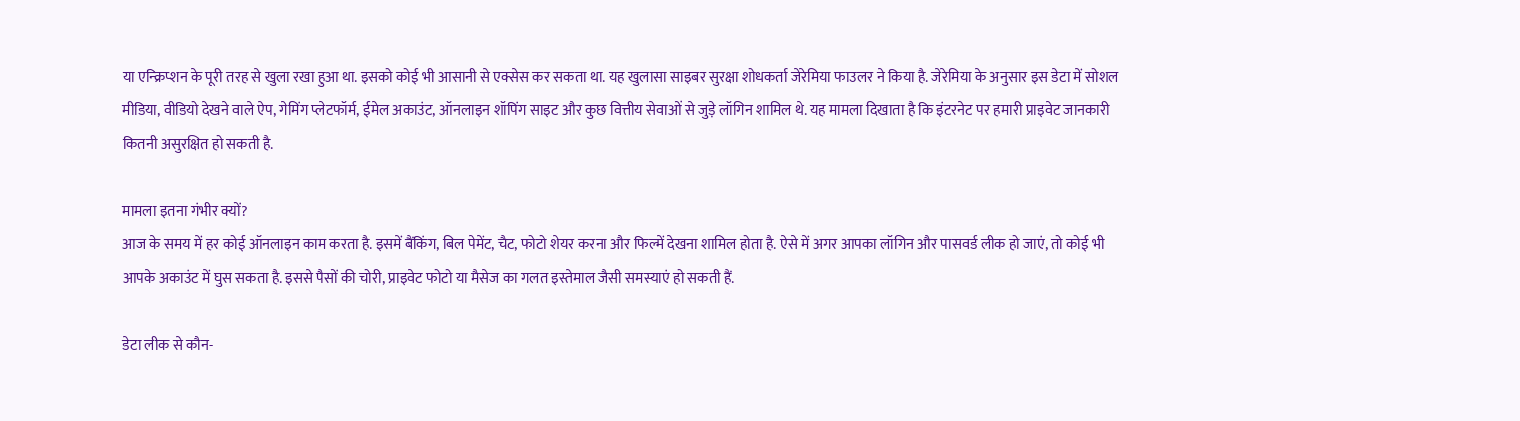या एन्क्रिप्शन के पूरी तरह से खुला रखा हुआ था. इसको कोई भी आसानी से एक्सेस कर सकता था. यह खुलासा साइबर सुरक्षा शोधकर्ता जेरेमिया फाउलर ने किया है. जेरेमिया के अनुसार इस डेटा में सोशल मीडिया, वीडियो देखने वाले ऐप, गेमिंग प्लेटफॉर्म, ईमेल अकाउंट, ऑनलाइन शॉपिंग साइट और कुछ वित्तीय सेवाओं से जुड़े लॉगिन शामिल थे. यह मामला दिखाता है कि इंटरनेट पर हमारी प्राइवेट जानकारी कितनी असुरक्षित हो सकती है.

मामला इतना गंभीर क्यों?
आज के समय में हर कोई ऑनलाइन काम करता है. इसमें बैंकिंग, बिल पेमेंट, चैट, फोटो शेयर करना और फिल्में देखना शामिल होता है. ऐसे में अगर आपका लॉगिन और पासवर्ड लीक हो जाएं, तो कोई भी आपके अकाउंट में घुस सकता है. इससे पैसों की चोरी, प्राइवेट फोटो या मैसेज का गलत इस्तेमाल जैसी समस्याएं हो सकती हैं.

डेटा लीक से कौन-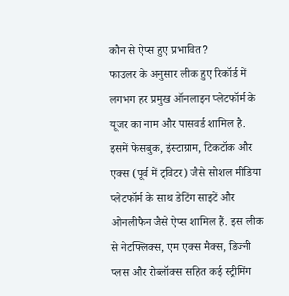कौन से ऐप्स हुए प्रभावित?
फाउलर के अनुसार लीक हुए रिकॉर्ड में लगभग हर प्रमुख ऑनलाइन प्लेटफॉर्म के यूजर का नाम और पासवर्ड शामिल है. इसमें फेसबुक, इंस्टाग्राम, टिकटॉक और एक्स (पूर्व में ट्विटर) जैसे सोशल मीडिया प्लेटफॉर्म के साथ डेटिंग साइटें और ओनलीफैन जैसे ऐप्स शामिल हैं. इस लीक से नेटफ्लिक्स, एम एक्स मैक्स, डिज्नी प्लस और रोब्लॉक्स सहित कई स्ट्रीमिंग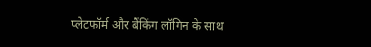प्लेटफॉर्म और बैंकिंग लॉगिन के साथ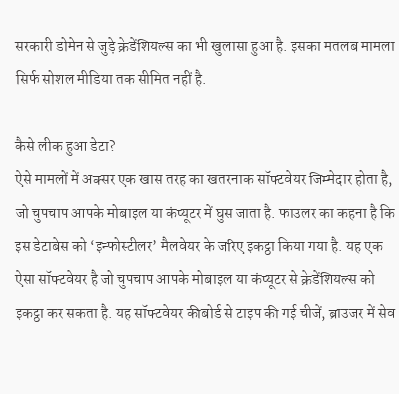सरकारी डोमेन से जुड़े क्रेडेंशियल्स का भी खुलासा हुआ है. इसका मतलब मामला सिर्फ सोशल मीडिया तक सीमित नहीं है.

कैसे लीक हुआ डेटा?
ऐसे मामलों में अक्सर एक खास तरह का खतरनाक सॉफ्टवेयर जिम्मेदार होता है, जो चुपचाप आपके मोबाइल या कंप्यूटर में घुस जाता है. फाउलर का कहना है कि इस डेटाबेस को ‘इन्फोस्टीलर’ मैलवेयर के जरिए इकट्ठा किया गया है. यह एक ऐसा सॉफ्टवेयर है जो चुपचाप आपके मोबाइल या कंप्यूटर से क्रेडेंशियल्स को इकट्ठा कर सकता है. यह सॉफ्टवेयर कीबोर्ड से टाइप की गई चीजें, ब्राउजर में सेव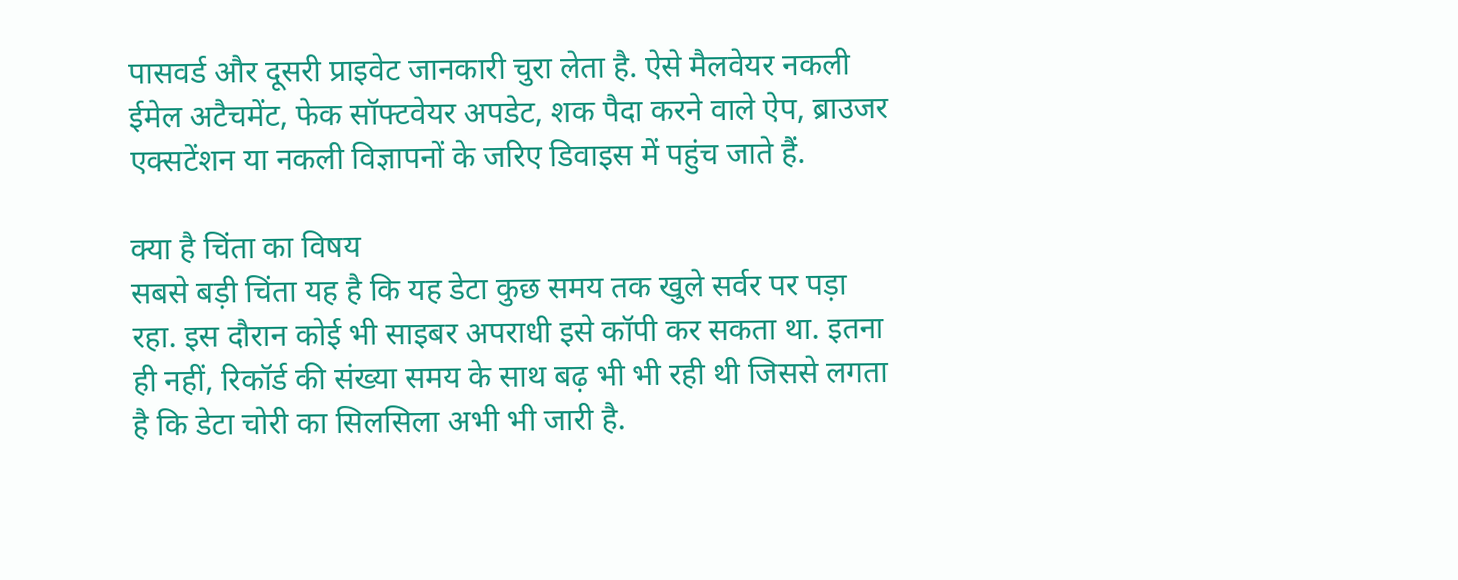पासवर्ड और दूसरी प्राइवेट जानकारी चुरा लेता है. ऐसे मैलवेयर नकली ईमेल अटैचमेंट, फेक सॉफ्टवेयर अपडेट, शक पैदा करने वाले ऐप, ब्राउजर एक्सटेंशन या नकली विज्ञापनों के जरिए डिवाइस में पहुंच जाते हैं.

क्या है चिंता का विषय
सबसे बड़ी चिंता यह है कि यह डेटा कुछ समय तक खुले सर्वर पर पड़ा रहा. इस दौरान कोई भी साइबर अपराधी इसे कॉपी कर सकता था. इतना ही नहीं, रिकॉर्ड की संख्या समय के साथ बढ़ भी भी रही थी जिससे लगता है कि डेटा चोरी का सिलसिला अभी भी जारी है.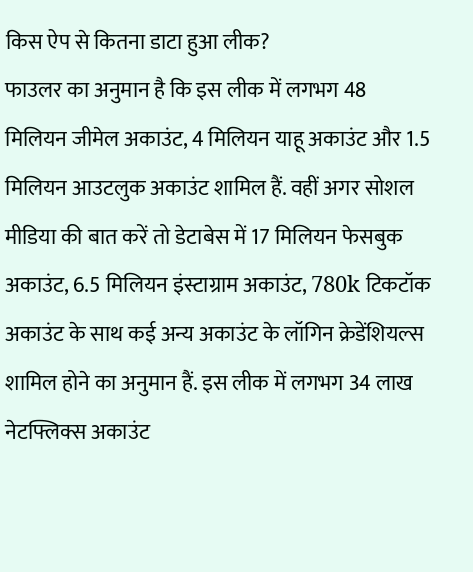किस ऐप से कितना डाटा हुआ लीक?
फाउलर का अनुमान है कि इस लीक में लगभग 48 मिलियन जीमेल अकाउंट, 4 मिलियन याहू अकाउंट और 1.5 मिलियन आउटलुक अकाउंट शामिल हैं. वहीं अगर सोशल मीडिया की बात करें तो डेटाबेस में 17 मिलियन फेसबुक अकाउंट, 6.5 मिलियन इंस्टाग्राम अकाउंट, 780k टिकटॉक अकाउंट के साथ कई अन्य अकाउंट के लॉगिन क्रेडेंशियल्स शामिल होने का अनुमान हैं. इस लीक में लगभग 34 लाख नेटफ्लिक्स अकाउंट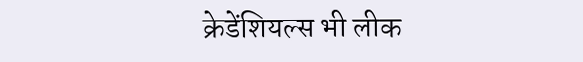क्रेडेंशियल्स भी लीक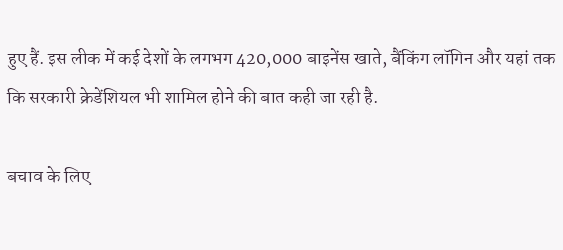हुए हैं. इस लीक में कई देशों के लगभग 420,000 बाइनेंस खाते, बैंकिंग लॉगिन और यहां तक कि सरकारी क्रेडेंशियल भी शामिल होने की बात कही जा रही है.

बचाव के लिए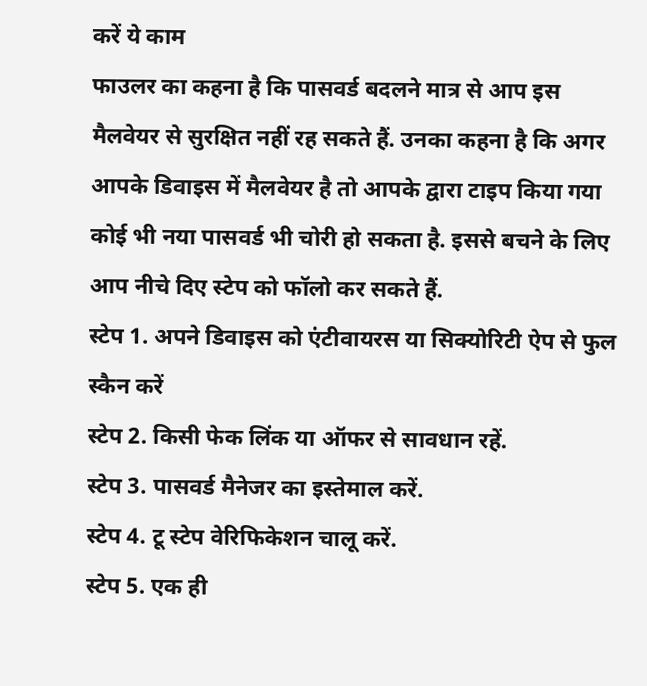करें ये काम
फाउलर का कहना है कि पासवर्ड बदलने मात्र से आप इस मैलवेयर से सुरक्षित नहीं रह सकते हैं. उनका कहना है कि अगर आपके डिवाइस में मैलवेयर है तो आपके द्वारा टाइप किया गया कोई भी नया पासवर्ड भी चोरी हो सकता है. इससे बचने के लिए आप नीचे दिए स्टेप को फॉलो कर सकते हैं.
स्टेप 1. अपने डिवाइस को एंटीवायरस या सिक्योरिटी ऐप से फुल स्कैन करें
स्टेप 2. किसी फेक लिंक या ऑफर से सावधान रहें.
स्टेप 3. पासवर्ड मैनेजर का इस्तेमाल करें.
स्टेप 4. टू स्टेप वेरिफिकेशन चालू करें.
स्टेप 5. एक ही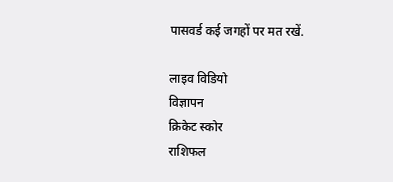पासवर्ड कई जगहों पर मत रखें.

लाइव विडियो
विज्ञापन
क्रिकेट स्कोर
राशिफल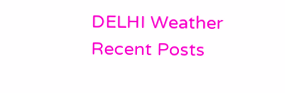DELHI Weather
Recent Posts